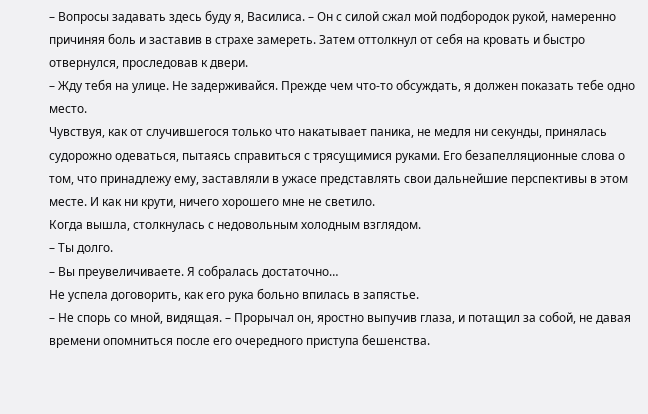– Вопросы задавать здесь буду я, Василиса. – Он с силой сжал мой подбородок рукой, намеренно причиняя боль и заставив в страхе замереть. Затем оттолкнул от себя на кровать и быстро отвернулся, проследовав к двери.
– Жду тебя на улице. Не задерживайся. Прежде чем что-то обсуждать, я должен показать тебе одно место.
Чувствуя, как от случившегося только что накатывает паника, не медля ни секунды, принялась судорожно одеваться, пытаясь справиться с трясущимися руками. Его безапелляционные слова о том, что принадлежу ему, заставляли в ужасе представлять свои дальнейшие перспективы в этом месте. И как ни крути, ничего хорошего мне не светило.
Когда вышла, столкнулась с недовольным холодным взглядом.
– Ты долго.
– Вы преувеличиваете. Я собралась достаточно…
Не успела договорить, как его рука больно впилась в запястье.
– Не спорь со мной, видящая. – Прорычал он, яростно выпучив глаза, и потащил за собой, не давая времени опомниться после его очередного приступа бешенства.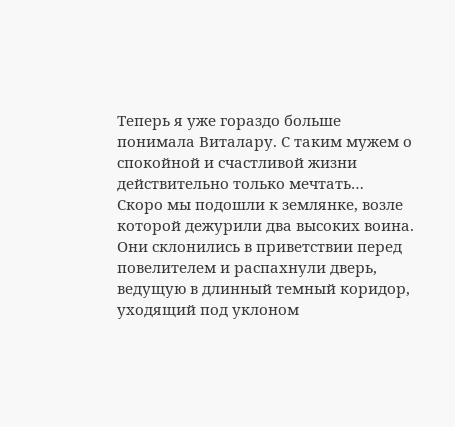Теперь я уже гораздо больше понимала Виталару. С таким мужем о спокойной и счастливой жизни действительно только мечтать…
Скоро мы подошли к землянке, возле которой дежурили два высоких воина. Они склонились в приветствии перед повелителем и распахнули дверь, ведущую в длинный темный коридор, уходящий под уклоном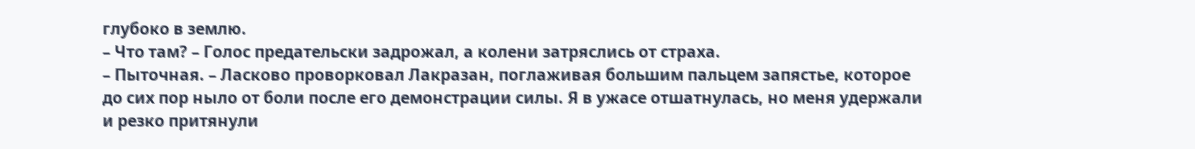глубоко в землю.
– Что там? – Голос предательски задрожал, а колени затряслись от страха.
– Пыточная. – Ласково проворковал Лакразан, поглаживая большим пальцем запястье, которое до сих пор ныло от боли после его демонстрации силы. Я в ужасе отшатнулась, но меня удержали и резко притянули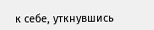к себе, уткнувшись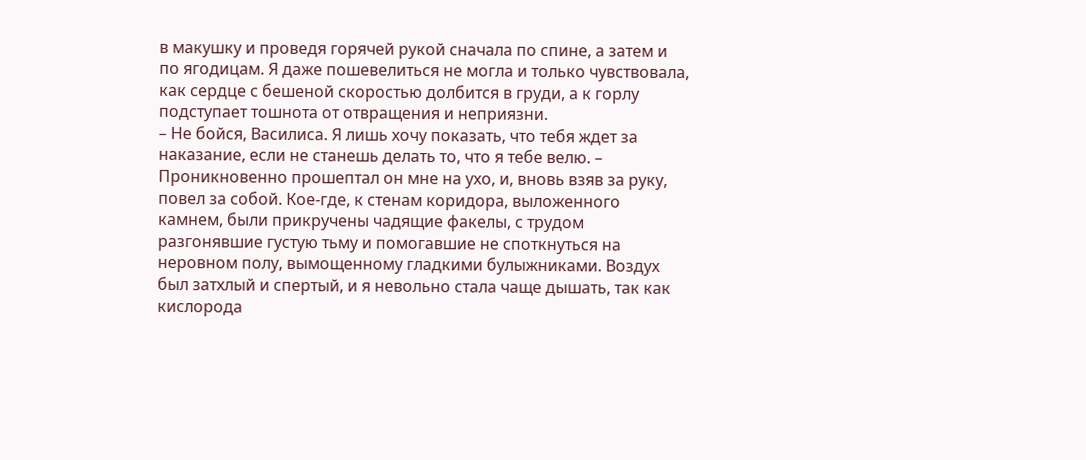в макушку и проведя горячей рукой сначала по спине, а затем и по ягодицам. Я даже пошевелиться не могла и только чувствовала, как сердце с бешеной скоростью долбится в груди, а к горлу подступает тошнота от отвращения и неприязни.
– Не бойся, Василиса. Я лишь хочу показать, что тебя ждет за наказание, если не станешь делать то, что я тебе велю. – Проникновенно прошептал он мне на ухо, и, вновь взяв за руку, повел за собой. Кое-где, к стенам коридора, выложенного камнем, были прикручены чадящие факелы, с трудом разгонявшие густую тьму и помогавшие не споткнуться на неровном полу, вымощенному гладкими булыжниками. Воздух был затхлый и спертый, и я невольно стала чаще дышать, так как кислорода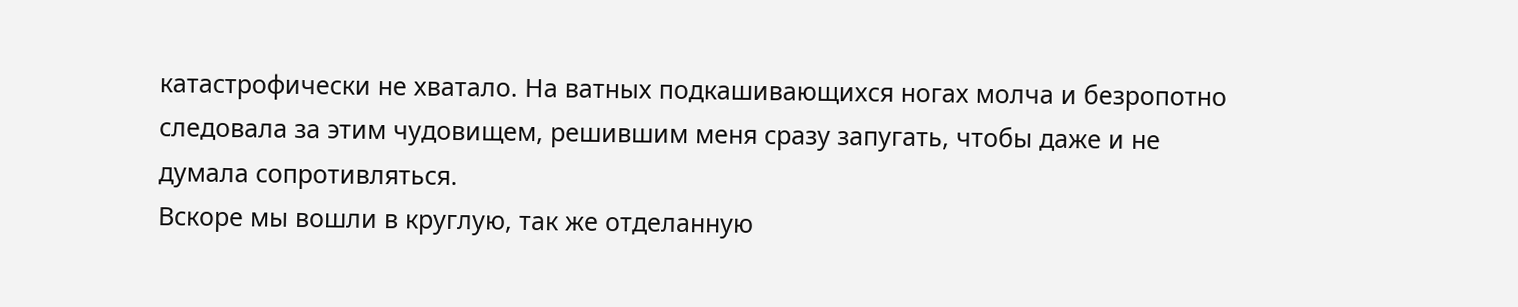катастрофически не хватало. На ватных подкашивающихся ногах молча и безропотно следовала за этим чудовищем, решившим меня сразу запугать, чтобы даже и не думала сопротивляться.
Вскоре мы вошли в круглую, так же отделанную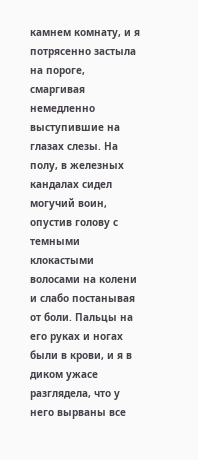камнем комнату, и я потрясенно застыла на пороге, смаргивая немедленно выступившие на глазах слезы. На полу, в железных кандалах сидел могучий воин, опустив голову с темными клокастыми волосами на колени и слабо постанывая от боли. Пальцы на его руках и ногах были в крови, и я в диком ужасе разглядела, что у него вырваны все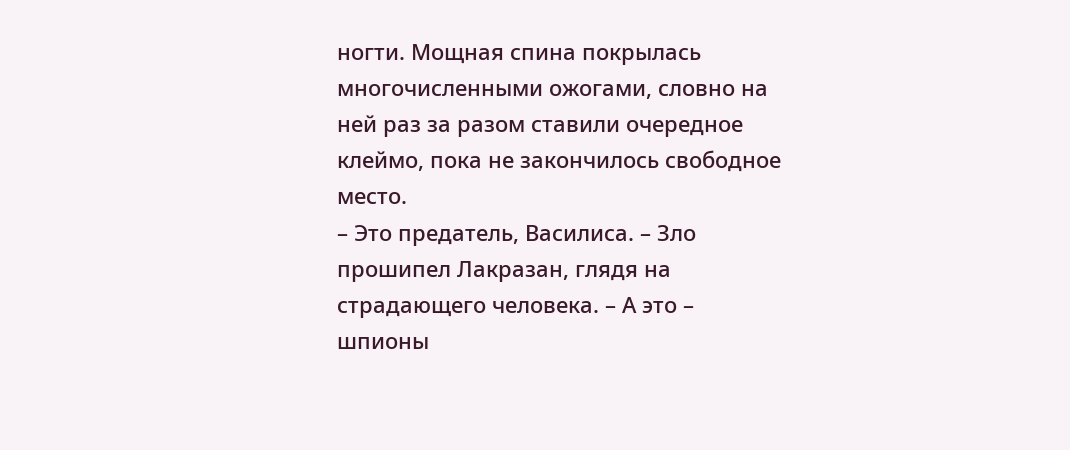ногти. Мощная спина покрылась многочисленными ожогами, словно на ней раз за разом ставили очередное клеймо, пока не закончилось свободное место.
– Это предатель, Василиса. – Зло прошипел Лакразан, глядя на страдающего человека. – А это – шпионы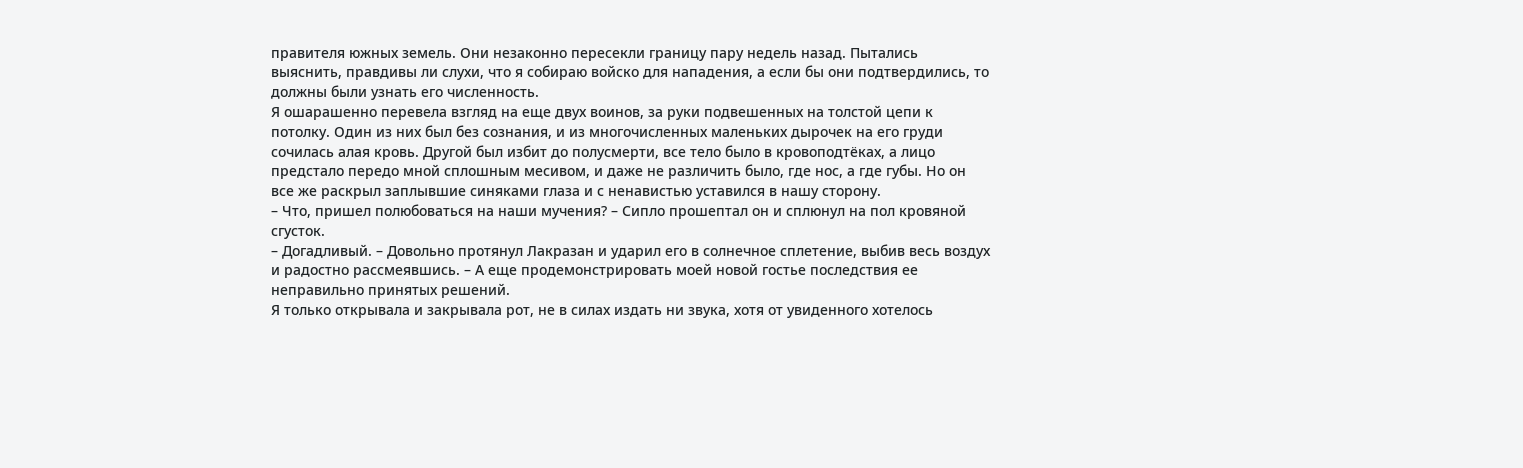правителя южных земель. Они незаконно пересекли границу пару недель назад. Пытались выяснить, правдивы ли слухи, что я собираю войско для нападения, а если бы они подтвердились, то должны были узнать его численность.
Я ошарашенно перевела взгляд на еще двух воинов, за руки подвешенных на толстой цепи к потолку. Один из них был без сознания, и из многочисленных маленьких дырочек на его груди сочилась алая кровь. Другой был избит до полусмерти, все тело было в кровоподтёках, а лицо предстало передо мной сплошным месивом, и даже не различить было, где нос, а где губы. Но он все же раскрыл заплывшие синяками глаза и с ненавистью уставился в нашу сторону.
– Что, пришел полюбоваться на наши мучения? – Сипло прошептал он и сплюнул на пол кровяной сгусток.
– Догадливый. – Довольно протянул Лакразан и ударил его в солнечное сплетение, выбив весь воздух и радостно рассмеявшись. – А еще продемонстрировать моей новой гостье последствия ее неправильно принятых решений.
Я только открывала и закрывала рот, не в силах издать ни звука, хотя от увиденного хотелось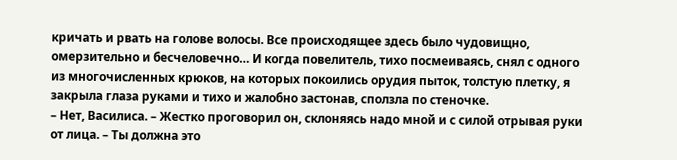кричать и рвать на голове волосы. Все происходящее здесь было чудовищно, омерзительно и бесчеловечно… И когда повелитель, тихо посмеиваясь, снял с одного из многочисленных крюков, на которых покоились орудия пыток, толстую плетку, я закрыла глаза руками и тихо и жалобно застонав, сползла по стеночке.
– Нет, Василиса. – Жестко проговорил он, склоняясь надо мной и с силой отрывая руки от лица. – Ты должна это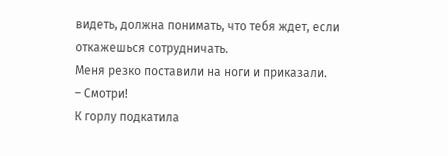видеть, должна понимать, что тебя ждет, если откажешься сотрудничать.
Меня резко поставили на ноги и приказали.
– Смотри!
К горлу подкатила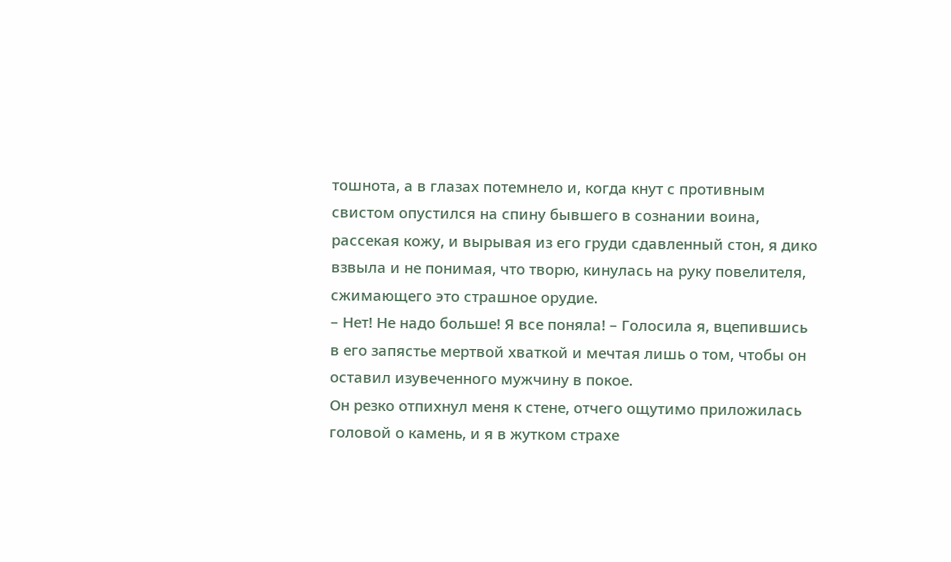тошнота, а в глазах потемнело и, когда кнут с противным свистом опустился на спину бывшего в сознании воина, рассекая кожу, и вырывая из его груди сдавленный стон, я дико взвыла и не понимая, что творю, кинулась на руку повелителя, сжимающего это страшное орудие.
– Нет! Не надо больше! Я все поняла! – Голосила я, вцепившись в его запястье мертвой хваткой и мечтая лишь о том, чтобы он оставил изувеченного мужчину в покое.
Он резко отпихнул меня к стене, отчего ощутимо приложилась головой о камень, и я в жутком страхе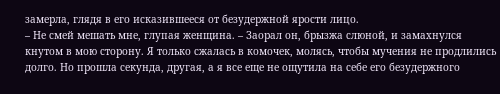замерла, глядя в его исказившееся от безудержной ярости лицо.
– Не смей мешать мне, глупая женщина. – Заорал он, брызжа слюной, и замахнулся кнутом в мою сторону. Я только сжалась в комочек, молясь, чтобы мучения не продлились долго. Но прошла секунда, другая, а я все еще не ощутила на себе его безудержного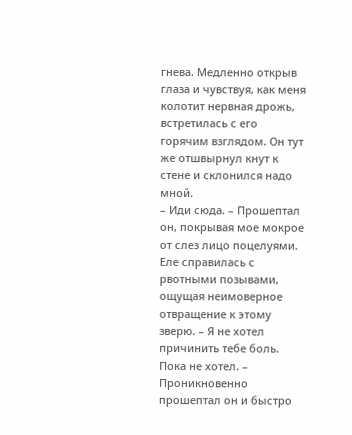гнева. Медленно открыв глаза и чувствуя, как меня колотит нервная дрожь, встретилась с его горячим взглядом. Он тут же отшвырнул кнут к стене и склонился надо мной.
– Иди сюда. – Прошептал он, покрывая мое мокрое от слез лицо поцелуями. Еле справилась с рвотными позывами, ощущая неимоверное отвращение к этому зверю. – Я не хотел причинить тебе боль. Пока не хотел. – Проникновенно прошептал он и быстро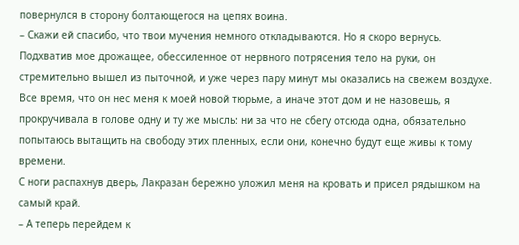повернулся в сторону болтающегося на цепях воина.
– Скажи ей спасибо, что твои мучения немного откладываются. Но я скоро вернусь.
Подхватив мое дрожащее, обессиленное от нервного потрясения тело на руки, он стремительно вышел из пыточной, и уже через пару минут мы оказались на свежем воздухе. Все время, что он нес меня к моей новой тюрьме, а иначе этот дом и не назовешь, я прокручивала в голове одну и ту же мысль: ни за что не сбегу отсюда одна, обязательно попытаюсь вытащить на свободу этих пленных, если они, конечно будут еще живы к тому времени.
С ноги распахнув дверь, Лакразан бережно уложил меня на кровать и присел рядышком на самый край.
– А теперь перейдем к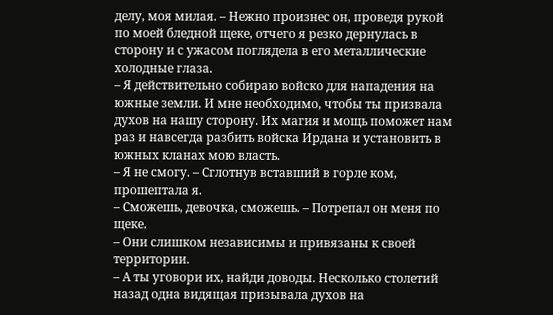делу, моя милая. – Нежно произнес он, проведя рукой по моей бледной щеке, отчего я резко дернулась в сторону и с ужасом поглядела в его металлические холодные глаза.
– Я действительно собираю войско для нападения на южные земли. И мне необходимо, чтобы ты призвала духов на нашу сторону. Их магия и мощь поможет нам раз и навсегда разбить войска Ирдана и установить в южных кланах мою власть.
– Я не смогу. – Сглотнув вставший в горле ком, прошептала я.
– Сможешь, девочка, сможешь. – Потрепал он меня по щеке.
– Они слишком независимы и привязаны к своей территории.
– А ты уговори их, найди доводы. Несколько столетий назад одна видящая призывала духов на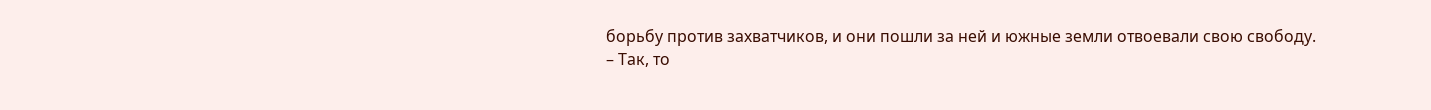борьбу против захватчиков, и они пошли за ней и южные земли отвоевали свою свободу.
– Так, то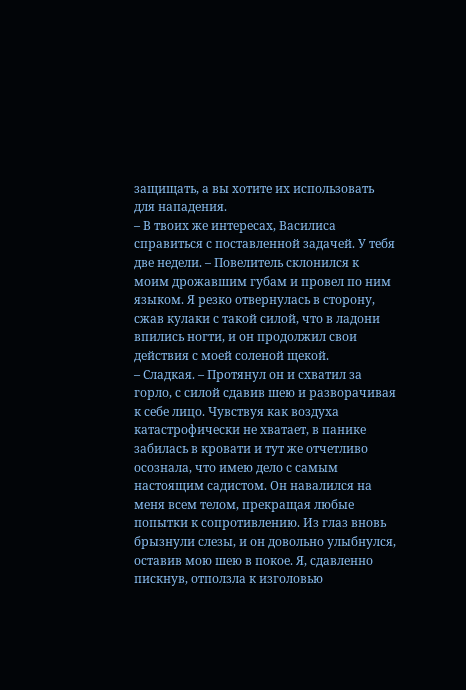защищать, а вы хотите их использовать для нападения.
– В твоих же интересах, Василиса справиться с поставленной задачей. У тебя две недели. – Повелитель склонился к моим дрожавшим губам и провел по ним языком. Я резко отвернулась в сторону, сжав кулаки с такой силой, что в ладони впились ногти, и он продолжил свои действия с моей соленой щекой.
– Сладкая. – Протянул он и схватил за горло, с силой сдавив шею и разворачивая к себе лицо. Чувствуя как воздуха катастрофически не хватает, в панике забилась в кровати и тут же отчетливо осознала, что имею дело с самым настоящим садистом. Он навалился на меня всем телом, прекращая любые попытки к сопротивлению. Из глаз вновь брызнули слезы, и он довольно улыбнулся, оставив мою шею в покое. Я, сдавленно пискнув, отползла к изголовью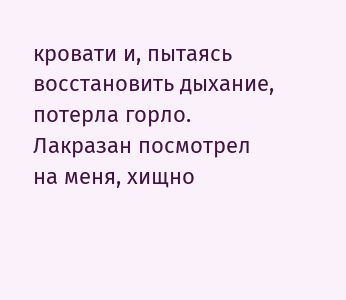кровати и, пытаясь восстановить дыхание, потерла горло. Лакразан посмотрел на меня, хищно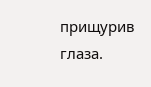прищурив глаза.